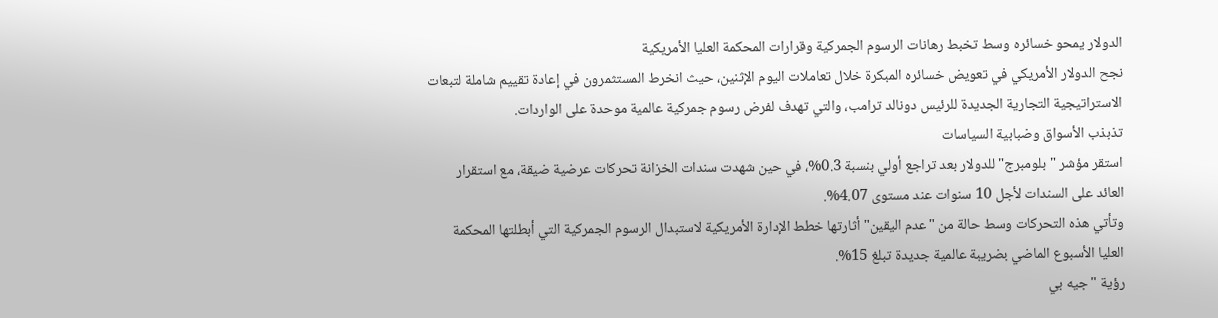الدولار يمحو خسائره وسط تخبط رهانات الرسوم الجمركية وقرارات المحكمة العليا الأمريكية
نجح الدولار الأمريكي في تعويض خسائره المبكرة خلال تعاملات اليوم الإثنين، حيث انخرط المستثمرون في إعادة تقييم شاملة لتبعات الاستراتيجية التجارية الجديدة للرئيس دونالد ترامب، والتي تهدف لفرض رسوم جمركية عالمية موحدة على الواردات.
تذبذب الأسواق وضبابية السياسات
استقر مؤشر "بلومبرج" للدولار بعد تراجع أولي بنسبة 0.3%، في حين شهدت سندات الخزانة تحركات عرضية ضيقة، مع استقرار العائد على السندات لأجل 10 سنوات عند مستوى 4.07%.
وتأتي هذه التحركات وسط حالة من "عدم اليقين" أثارتها خطط الإدارة الأمريكية لاستبدال الرسوم الجمركية التي أبطلتها المحكمة العليا الأسبوع الماضي بضريبة عالمية جديدة تبلغ 15%.
رؤية "جيه بي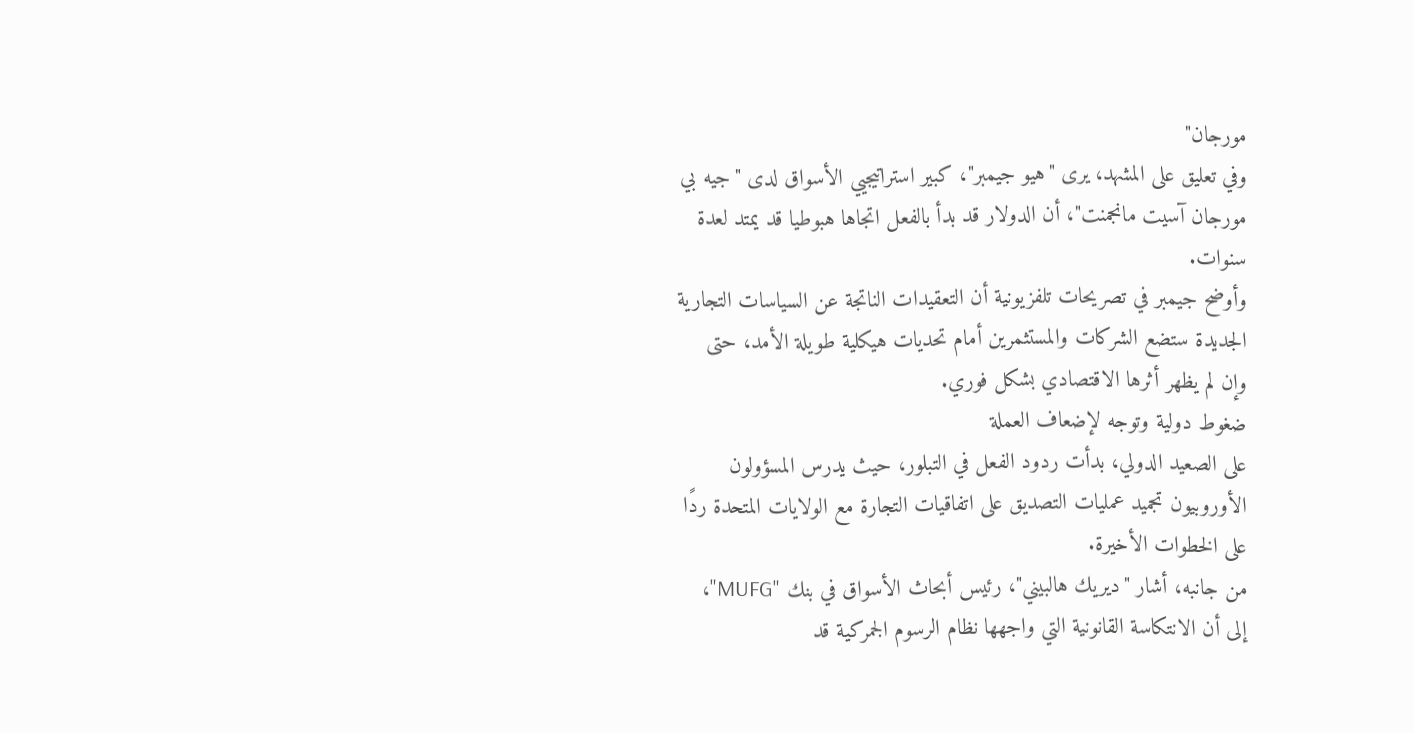مورجان"
وفي تعليق على المشهد، يرى "هيو جيمبر"، كبير استراتيجيي الأسواق لدى "جيه بي مورجان آسيت مانجمنت"، أن الدولار قد بدأ بالفعل اتجاها هبوطيا قد يمتد لعدة سنوات.
وأوضح جيمبر في تصريحات تلفزيونية أن التعقيدات الناتجة عن السياسات التجارية الجديدة ستضع الشركات والمستثمرين أمام تحديات هيكلية طويلة الأمد، حتى وإن لم يظهر أثرها الاقتصادي بشكل فوري.
ضغوط دولية وتوجه لإضعاف العملة
على الصعيد الدولي، بدأت ردود الفعل في التبلور، حيث يدرس المسؤولون الأوروبيون تجميد عمليات التصديق على اتفاقيات التجارة مع الولايات المتحدة ردًا على الخطوات الأخيرة.
من جانبه، أشار "ديريك هالبيني"، رئيس أبحاث الأسواق في بنك "MUFG"، إلى أن الانتكاسة القانونية التي واجهها نظام الرسوم الجمركية قد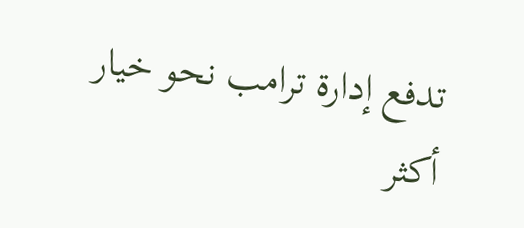تدفع إدارة ترامب نحو خيار أكثر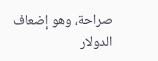صراحة، وهو إضعاف الدولار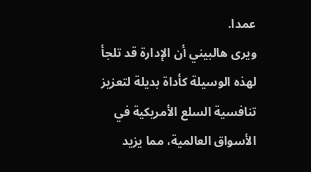عمدا.
ويرى هالبيني أن الإدارة قد تلجأ لهذه الوسيلة كأداة بديلة لتعزيز تنافسية السلع الأمريكية في الأسواق العالمية، مما يزيد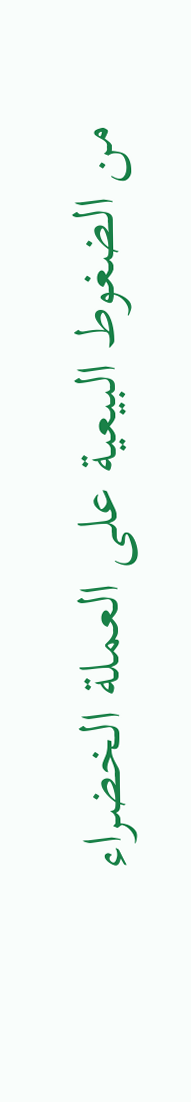من الضغوط البيعية على العملة الخضراء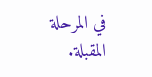في المرحلة المقبلة.